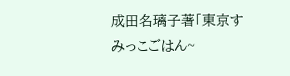成田名璃子著「東京すみっこごはん~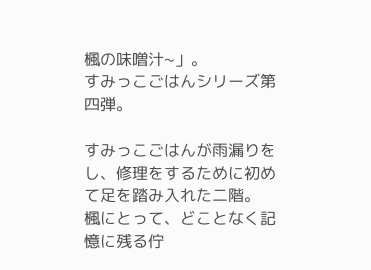楓の味噌汁~」。
すみっこごはんシリーズ第四弾。

すみっこごはんが雨漏りをし、修理をするために初めて足を踏み入れた二階。
楓にとって、どことなく記憶に残る佇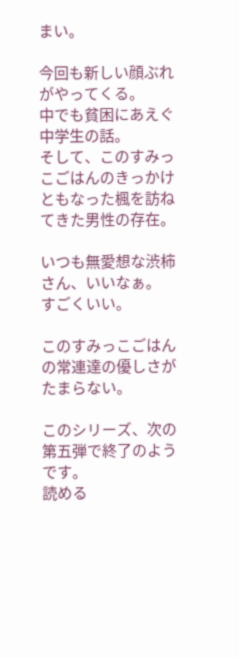まい。

今回も新しい顔ぶれがやってくる。
中でも貧困にあえぐ中学生の話。
そして、このすみっこごはんのきっかけともなった楓を訪ねてきた男性の存在。

いつも無愛想な渋柿さん、いいなぁ。
すごくいい。

このすみっこごはんの常連達の優しさがたまらない。

このシリーズ、次の第五弾で終了のようです。
読める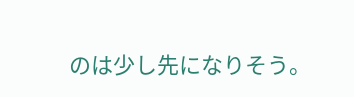のは少し先になりそう。